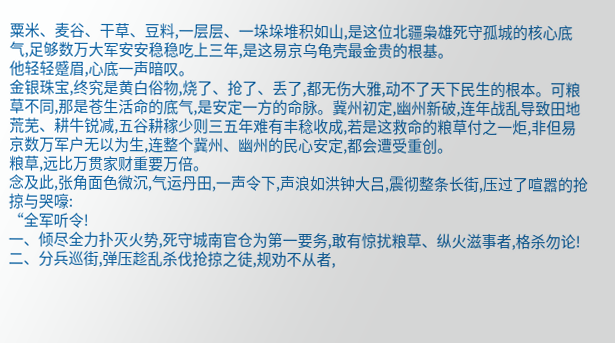粟米、麦谷、干草、豆料,一层层、一垛垛堆积如山,是这位北疆枭雄死守孤城的核心底气,足够数万大军安安稳稳吃上三年,是这易京乌龟壳最金贵的根基。
他轻轻蹙眉,心底一声暗叹。
金银珠宝,终究是黄白俗物,烧了、抢了、丢了,都无伤大雅,动不了天下民生的根本。可粮草不同,那是苍生活命的底气,是安定一方的命脉。冀州初定,幽州新破,连年战乱导致田地荒芜、耕牛锐减,五谷耕稼少则三五年难有丰稔收成,若是这救命的粮草付之一炬,非但易京数万军户无以为生,连整个冀州、幽州的民心安定,都会遭受重创。
粮草,远比万贯家财重要万倍。
念及此,张角面色微沉,气运丹田,一声令下,声浪如洪钟大吕,震彻整条长街,压过了喧嚣的抢掠与哭嚎:
“全军听令!
一、倾尽全力扑灭火势,死守城南官仓为第一要务,敢有惊扰粮草、纵火滋事者,格杀勿论!
二、分兵巡街,弹压趁乱杀伐抢掠之徒,规劝不从者,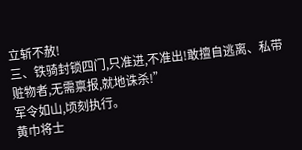立斩不赦!
三、铁骑封锁四门,只准进,不准出!敢擅自逃离、私带赃物者,无需禀报,就地诛杀!”
军令如山,顷刻执行。
黄巾将士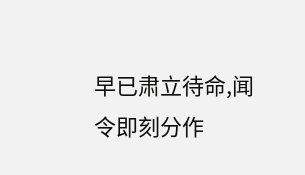早已肃立待命,闻令即刻分作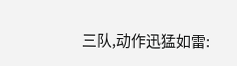三队,动作迅猛如雷: